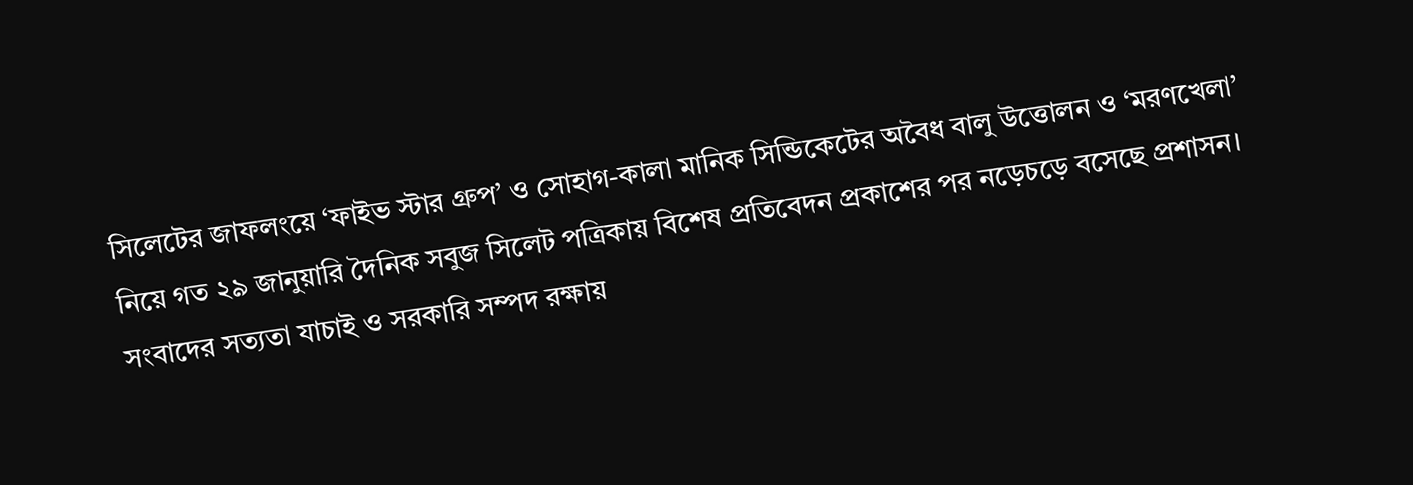সিলেটের জাফলংয়ে ‘ফাইভ স্টার গ্রুপ’ ও সোহাগ-কালা মানিক সিন্ডিকেটের অবৈধ বালু উত্তোলন ও ‘মরণখেলা’ নিয়ে গত ২৯ জানুয়ারি দৈনিক সবুজ সিলেট পত্রিকায় বিশেষ প্রতিবেদন প্রকাশের পর নড়েচড়ে বসেছে প্রশাসন।
সংবাদের সত্যতা যাচাই ও সরকারি সম্পদ রক্ষায়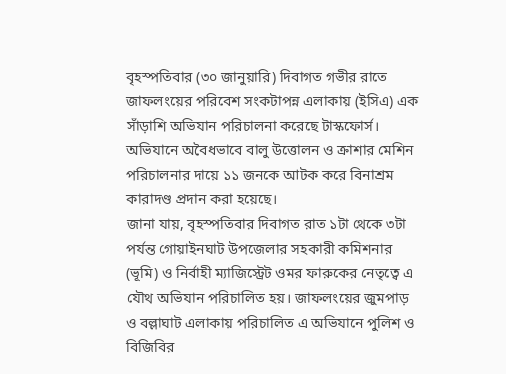বৃহস্পতিবার (৩০ জানুয়ারি) দিবাগত গভীর রাতে জাফলংয়ের পরিবেশ সংকটাপন্ন এলাকায় (ইসিএ) এক সাঁড়াশি অভিযান পরিচালনা করেছে টাস্কফোর্স।
অভিযানে অবৈধভাবে বালু উত্তোলন ও ক্রাশার মেশিন পরিচালনার দায়ে ১১ জনকে আটক করে বিনাশ্রম কারাদণ্ড প্রদান করা হয়েছে।
জানা যায়, বৃহস্পতিবার দিবাগত রাত ১টা থেকে ৩টা পর্যন্ত গোয়াইনঘাট উপজেলার সহকারী কমিশনার (ভূমি) ও নির্বাহী ম্যাজিস্ট্রেট ওমর ফারুকের নেতৃত্বে এ যৌথ অভিযান পরিচালিত হয়। জাফলংয়ের জুমপাড় ও বল্লাঘাট এলাকায় পরিচালিত এ অভিযানে পুলিশ ও বিজিবির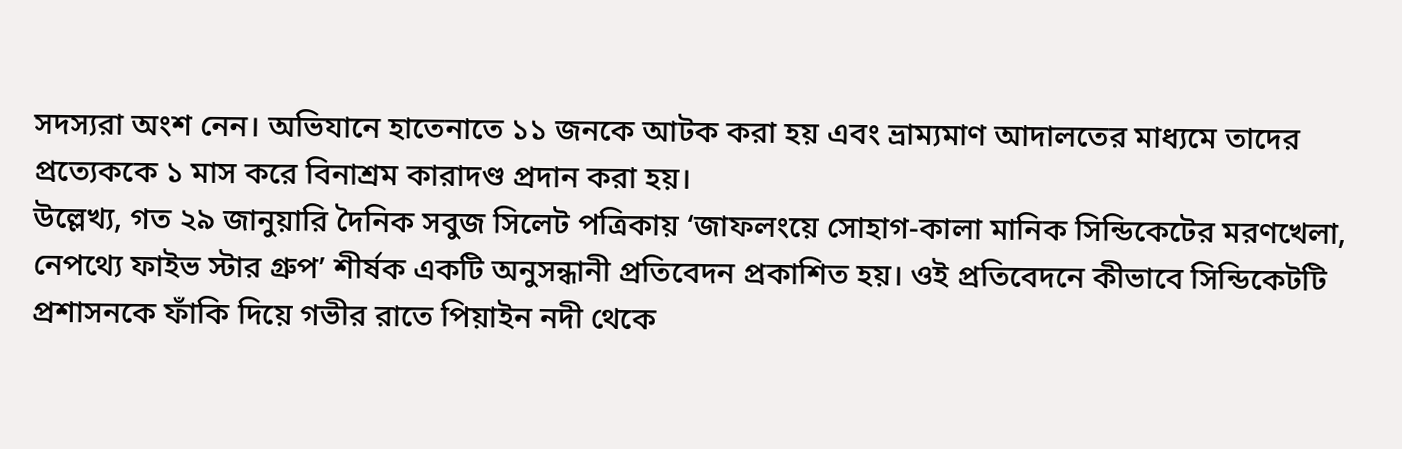সদস্যরা অংশ নেন। অভিযানে হাতেনাতে ১১ জনকে আটক করা হয় এবং ভ্রাম্যমাণ আদালতের মাধ্যমে তাদের প্রত্যেককে ১ মাস করে বিনাশ্রম কারাদণ্ড প্রদান করা হয়।
উল্লেখ্য, গত ২৯ জানুয়ারি দৈনিক সবুজ সিলেট পত্রিকায় ‘জাফলংয়ে সোহাগ-কালা মানিক সিন্ডিকেটের মরণখেলা, নেপথ্যে ফাইভ স্টার গ্রুপ’ শীর্ষক একটি অনুসন্ধানী প্রতিবেদন প্রকাশিত হয়। ওই প্রতিবেদনে কীভাবে সিন্ডিকেটটি প্রশাসনকে ফাঁকি দিয়ে গভীর রাতে পিয়াইন নদী থেকে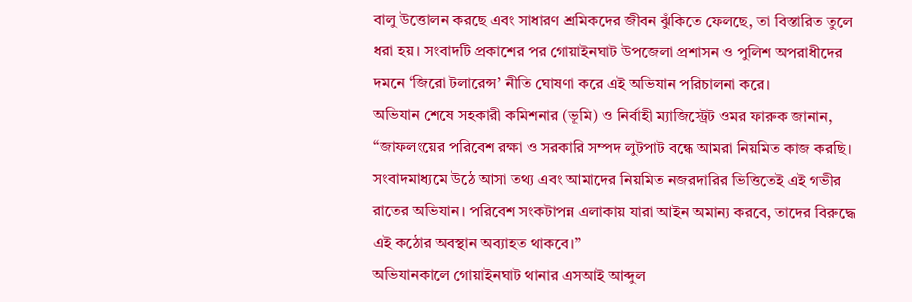বালু উত্তোলন করছে এবং সাধারণ শ্রমিকদের জীবন ঝুঁকিতে ফেলছে, তা বিস্তারিত তুলে ধরা হয়। সংবাদটি প্রকাশের পর গোয়াইনঘাট উপজেলা প্রশাসন ও পুলিশ অপরাধীদের দমনে ‘জিরো টলারেন্স’ নীতি ঘোষণা করে এই অভিযান পরিচালনা করে।
অভিযান শেষে সহকারী কমিশনার (ভূমি) ও নির্বাহী ম্যাজিস্ট্রেট ওমর ফারুক জানান, “জাফলংয়ের পরিবেশ রক্ষা ও সরকারি সম্পদ লুটপাট বন্ধে আমরা নিয়মিত কাজ করছি। সংবাদমাধ্যমে উঠে আসা তথ্য এবং আমাদের নিয়মিত নজরদারির ভিত্তিতেই এই গভীর রাতের অভিযান। পরিবেশ সংকটাপন্ন এলাকায় যারা আইন অমান্য করবে, তাদের বিরুদ্ধে এই কঠোর অবস্থান অব্যাহত থাকবে।”
অভিযানকালে গোয়াইনঘাট থানার এসআই আব্দুল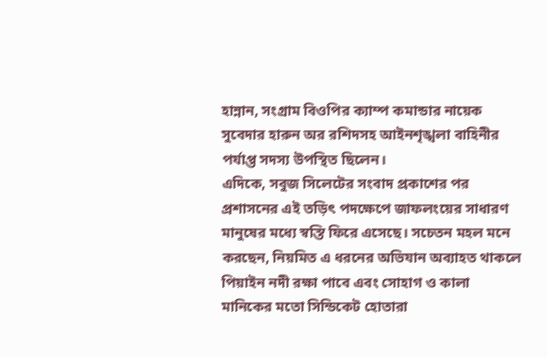হান্নান, সংগ্রাম বিওপির ক্যাম্প কমান্ডার নায়েক সুবেদার হারুন অর রশিদসহ আইনশৃঙ্খলা বাহিনীর পর্যাপ্ত সদস্য উপস্থিত ছিলেন।
এদিকে, সবুজ সিলেটের সংবাদ প্রকাশের পর প্রশাসনের এই তড়িৎ পদক্ষেপে জাফলংয়ের সাধারণ মানুষের মধ্যে স্বস্তি ফিরে এসেছে। সচেতন মহল মনে করছেন, নিয়মিত এ ধরনের অভিযান অব্যাহত থাকলে পিয়াইন নদী রক্ষা পাবে এবং সোহাগ ও কালা মানিকের মতো সিন্ডিকেট হোতারা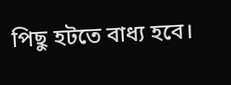পিছু হটতে বাধ্য হবে।